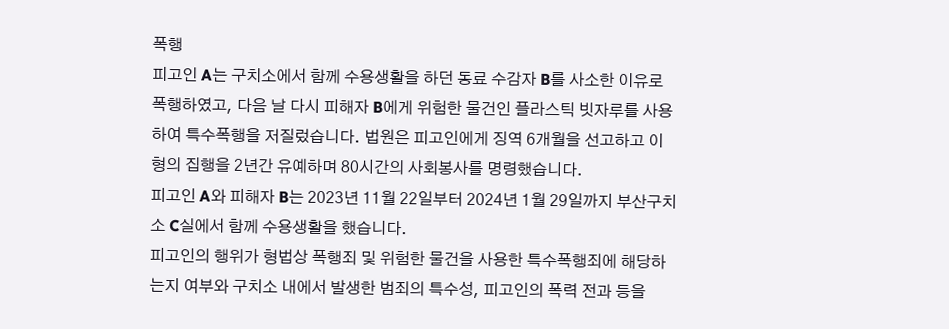폭행
피고인 A는 구치소에서 함께 수용생활을 하던 동료 수감자 B를 사소한 이유로 폭행하였고, 다음 날 다시 피해자 B에게 위험한 물건인 플라스틱 빗자루를 사용하여 특수폭행을 저질렀습니다. 법원은 피고인에게 징역 6개월을 선고하고 이 형의 집행을 2년간 유예하며 80시간의 사회봉사를 명령했습니다.
피고인 A와 피해자 B는 2023년 11월 22일부터 2024년 1월 29일까지 부산구치소 C실에서 함께 수용생활을 했습니다.
피고인의 행위가 형법상 폭행죄 및 위험한 물건을 사용한 특수폭행죄에 해당하는지 여부와 구치소 내에서 발생한 범죄의 특수성, 피고인의 폭력 전과 등을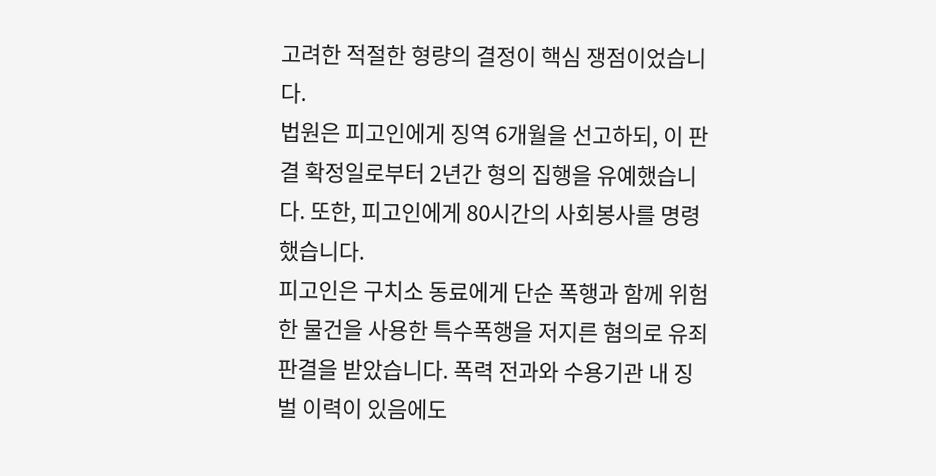고려한 적절한 형량의 결정이 핵심 쟁점이었습니다.
법원은 피고인에게 징역 6개월을 선고하되, 이 판결 확정일로부터 2년간 형의 집행을 유예했습니다. 또한, 피고인에게 80시간의 사회봉사를 명령했습니다.
피고인은 구치소 동료에게 단순 폭행과 함께 위험한 물건을 사용한 특수폭행을 저지른 혐의로 유죄 판결을 받았습니다. 폭력 전과와 수용기관 내 징벌 이력이 있음에도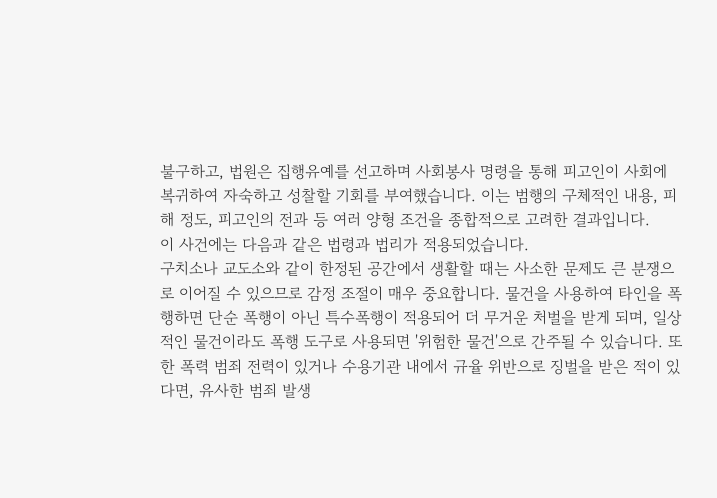불구하고, 법원은 집행유예를 선고하며 사회봉사 명령을 통해 피고인이 사회에 복귀하여 자숙하고 성찰할 기회를 부여했습니다. 이는 범행의 구체적인 내용, 피해 정도, 피고인의 전과 등 여러 양형 조건을 종합적으로 고려한 결과입니다.
이 사건에는 다음과 같은 법령과 법리가 적용되었습니다.
구치소나 교도소와 같이 한정된 공간에서 생활할 때는 사소한 문제도 큰 분쟁으로 이어질 수 있으므로 감정 조절이 매우 중요합니다. 물건을 사용하여 타인을 폭행하면 단순 폭행이 아닌 특수폭행이 적용되어 더 무거운 처벌을 받게 되며, 일상적인 물건이라도 폭행 도구로 사용되면 '위험한 물건'으로 간주될 수 있습니다. 또한 폭력 범죄 전력이 있거나 수용기관 내에서 규율 위반으로 징벌을 받은 적이 있다면, 유사한 범죄 발생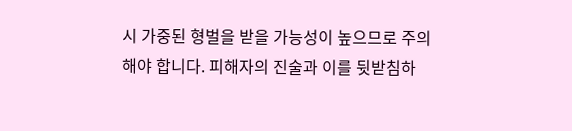시 가중된 형벌을 받을 가능성이 높으므로 주의해야 합니다. 피해자의 진술과 이를 뒷받침하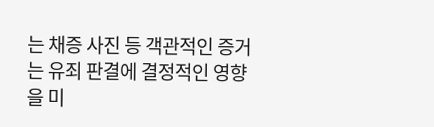는 채증 사진 등 객관적인 증거는 유죄 판결에 결정적인 영향을 미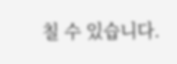칠 수 있습니다.